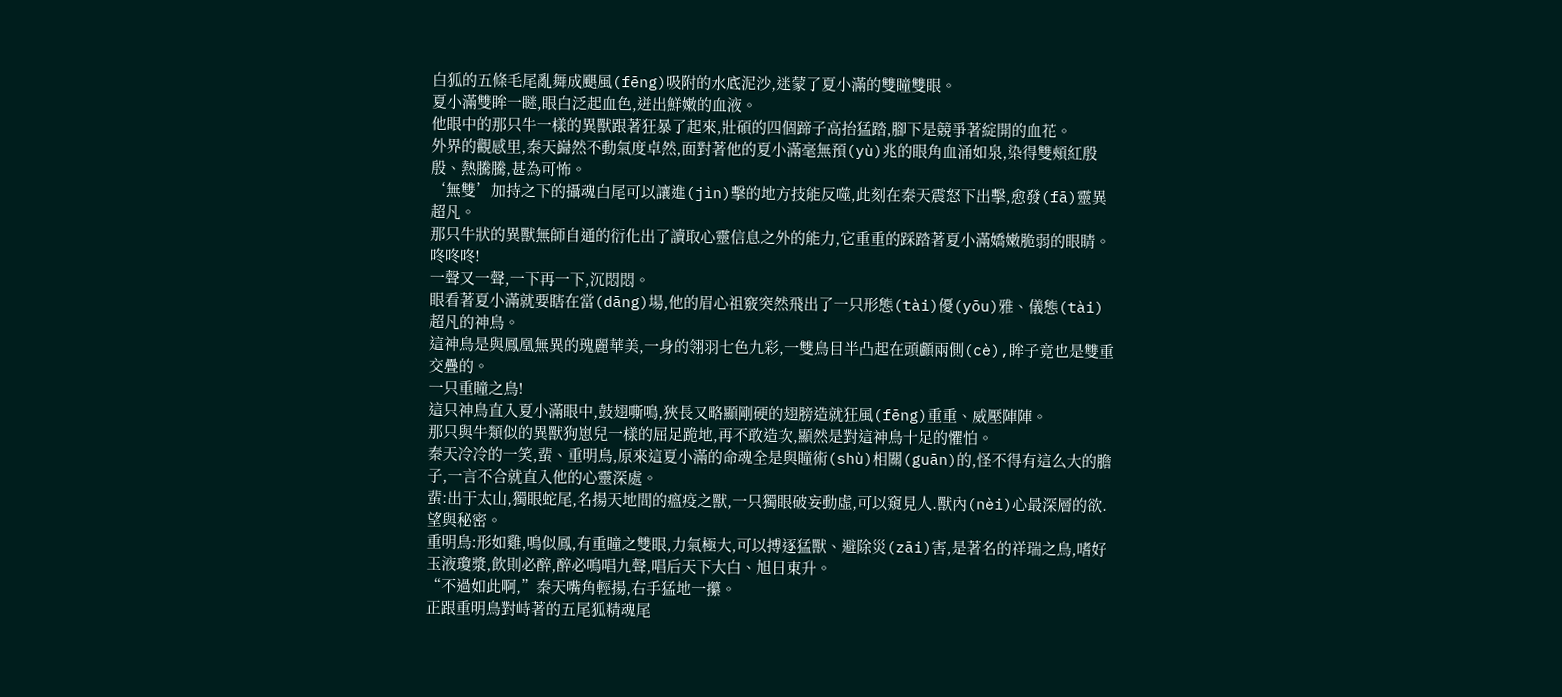白狐的五條毛尾亂舞成颶風(fēng)吸附的水底泥沙,迷蒙了夏小滿的雙瞳雙眼。
夏小滿雙眸一瞇,眼白泛起血色,迸出鮮嫩的血液。
他眼中的那只牛一樣的異獸跟著狂暴了起來,壯碩的四個蹄子高抬猛踏,腳下是競爭著綻開的血花。
外界的觀感里,秦天巋然不動氣度卓然,面對著他的夏小滿毫無預(yù)兆的眼角血涌如泉,染得雙頰紅殷殷、熱騰騰,甚為可怖。
‘無雙’加持之下的攝魂白尾可以讓進(jìn)擊的地方技能反噬,此刻在秦天震怒下出擊,愈發(fā)靈異超凡。
那只牛狀的異獸無師自通的衍化出了讀取心靈信息之外的能力,它重重的踩踏著夏小滿嬌嫩脆弱的眼睛。
咚咚咚!
一聲又一聲,一下再一下,沉悶悶。
眼看著夏小滿就要瞎在當(dāng)場,他的眉心祖竅突然飛出了一只形態(tài)優(yōu)雅、儀態(tài)超凡的神鳥。
這神鳥是與鳳凰無異的瑰麗華美,一身的翎羽七色九彩,一雙鳥目半凸起在頭顱兩側(cè),眸子竟也是雙重交疊的。
一只重瞳之鳥!
這只神鳥直入夏小滿眼中,鼓翅嘶鳴,狹長又略顯剛硬的翅膀造就狂風(fēng)重重、威壓陣陣。
那只與牛類似的異獸狗崽兒一樣的屈足跪地,再不敢造次,顯然是對這神鳥十足的懼怕。
秦天冷冷的一笑,蜚、重明鳥,原來這夏小滿的命魂全是與瞳術(shù)相關(guān)的,怪不得有這么大的膽子,一言不合就直入他的心靈深處。
蜚:出于太山,獨眼蛇尾,名揚天地間的瘟疫之獸,一只獨眼破妄動虛,可以窺見人.獸內(nèi)心最深層的欲.望與秘密。
重明鳥:形如雞,鳴似鳳,有重瞳之雙眼,力氣極大,可以搏逐猛獸、避除災(zāi)害,是著名的祥瑞之鳥,嗜好玉液瓊漿,飲則必醉,醉必鳴唱九聲,唱后天下大白、旭日東升。
“不過如此啊,”秦天嘴角輕揚,右手猛地一攥。
正跟重明鳥對峙著的五尾狐精魂尾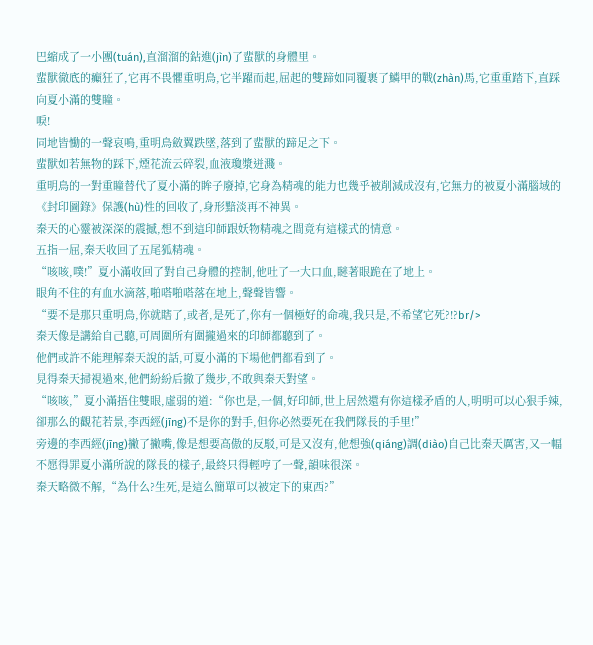巴縮成了一小團(tuán),直溜溜的鉆進(jìn)了蜚獸的身體里。
蜚獸徹底的癲狂了,它再不畏懼重明鳥,它半躍而起,屈起的雙蹄如同覆裹了鱗甲的戰(zhàn)馬,它重重踏下,直踩向夏小滿的雙瞳。
唳!
同地皆慟的一聲哀鳴,重明鳥斂翼跌墜,落到了蜚獸的蹄足之下。
蜚獸如若無物的踩下,煙花流云碎裂,血液瓊漿迸濺。
重明鳥的一對重瞳替代了夏小滿的眸子廢掉,它身為精魂的能力也幾乎被削減成沒有,它無力的被夏小滿腦域的《封印圖錄》保護(hù)性的回收了,身形黯淡再不神異。
秦天的心靈被深深的震撼,想不到這印師跟妖物精魂之間竟有這樣式的情意。
五指一屈,秦天收回了五尾狐精魂。
“咳咳,噗!”夏小滿收回了對自己身體的控制,他吐了一大口血,瞇著眼跪在了地上。
眼角不住的有血水滴落,啪嗒啪嗒落在地上,聲聲皆響。
“要不是那只重明鳥,你就瞎了,或者,是死了,你有一個極好的命魂,我只是,不希望它死?!?br/>
秦天像是講給自己聽,可周圍所有圍攏過來的印師都聽到了。
他們或許不能理解秦天說的話,可夏小滿的下場他們都看到了。
見得秦天掃視過來,他們紛紛后撤了幾步,不敢與秦天對望。
“咳咳,”夏小滿捂住雙眼,虛弱的道:“你也是,一個,好印師,世上居然還有你這樣矛盾的人,明明可以心狠手辣,卻那么的觀花若景,李西經(jīng)不是你的對手,但你必然要死在我們隊長的手里!”
旁邊的李西經(jīng)撇了撇嘴,像是想要高傲的反駁,可是又沒有,他想強(qiáng)調(diào)自己比秦天厲害,又一幅不愿得罪夏小滿所說的隊長的樣子,最終只得輕哼了一聲,韻味很深。
秦天略微不解,“為什么?生死,是這么簡單可以被定下的東西?”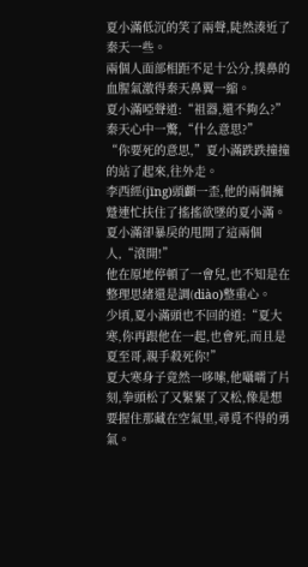夏小滿低沉的笑了兩聲,陡然湊近了秦天一些。
兩個人面部相距不足十公分,撲鼻的血腥氣激得秦天鼻翼一縮。
夏小滿啞聲道:“祖器,還不夠么?”
秦天心中一驚,“什么意思?”
“你要死的意思,”夏小滿跌跌撞撞的站了起來,往外走。
李西經(jīng)頭顱一歪,他的兩個擁蹵連忙扶住了搖搖欲墜的夏小滿。
夏小滿卻暴戾的甩開了這兩個人,“滾開!”
他在原地停頓了一會兒,也不知是在整理思緒還是調(diào)整重心。
少頃,夏小滿頭也不回的道:“夏大寒,你再跟他在一起,也會死,而且是夏至哥,親手殺死你!”
夏大寒身子竟然一哆嗦,他囁嚅了片刻,拳頭松了又緊緊了又松,像是想要握住那藏在空氣里,尋覓不得的勇氣。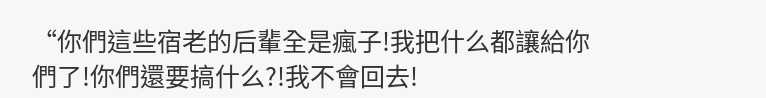“你們這些宿老的后輩全是瘋子!我把什么都讓給你們了!你們還要搞什么?!我不會回去!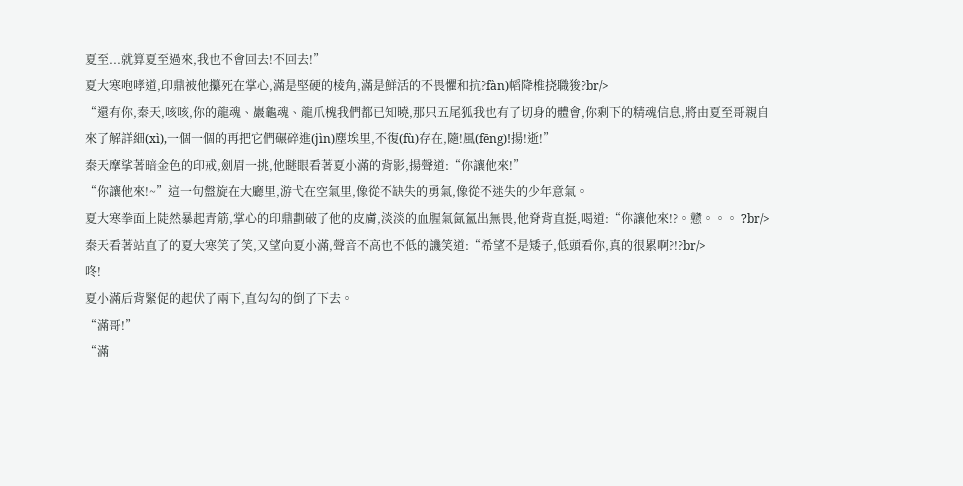夏至...就算夏至過來,我也不會回去!不回去!”
夏大寒咆哮道,印鼎被他攥死在掌心,滿是堅硬的棱角,滿是鮮活的不畏懼和抗?fàn)幍降椎挠職狻?br/>
“還有你,秦天,咳咳,你的龍魂、巖龜魂、龍爪槐我們都已知曉,那只五尾狐我也有了切身的體會,你剩下的精魂信息,將由夏至哥親自來了解詳細(xì),一個一個的再把它們碾碎進(jìn)塵埃里,不復(fù)存在,隨!風(fēng)!揚!逝!”
秦天摩挲著暗金色的印戒,劍眉一挑,他瞇眼看著夏小滿的背影,揚聲道:“你讓他來!”
“你讓他來!~”這一句盤旋在大廳里,游弋在空氣里,像從不缺失的勇氣,像從不迷失的少年意氣。
夏大寒拳面上陡然暴起青筋,掌心的印鼎劃破了他的皮膚,淡淡的血腥氣氤氳出無畏,他脊背直挺,喝道:“你讓他來!?。戆。。。 ?br/>
秦天看著站直了的夏大寒笑了笑,又望向夏小滿,聲音不高也不低的譏笑道:“希望不是矮子,低頭看你,真的很累啊?!?br/>
咚!
夏小滿后背緊促的起伏了兩下,直勾勾的倒了下去。
“滿哥!”
“滿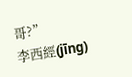哥?”
李西經(jīng)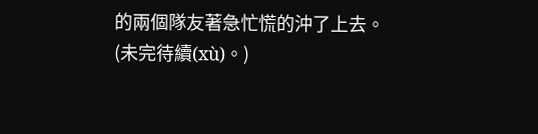的兩個隊友著急忙慌的沖了上去。(未完待續(xù)。)